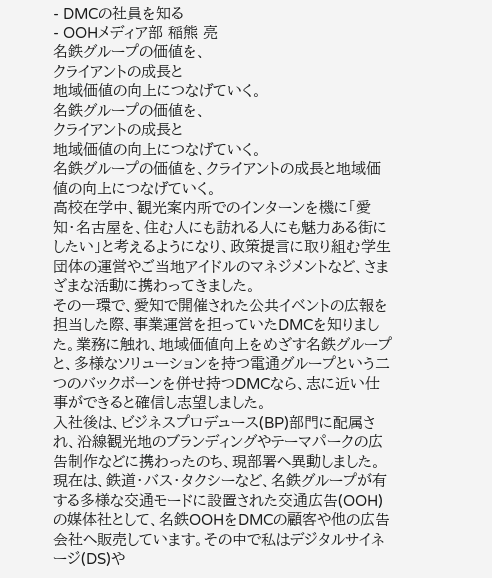- DMCの社員を知る
- OOHメディア部 稲熊 亮
名鉄グループの価値を、
クライアントの成長と
地域価値の向上につなげていく。
名鉄グループの価値を、
クライアントの成長と
地域価値の向上につなげていく。
名鉄グループの価値を、クライアントの成長と地域価値の向上につなげていく。
高校在学中、観光案内所でのインターンを機に「愛知・名古屋を、住む人にも訪れる人にも魅力ある街にしたい」と考えるようになり、政策提言に取り組む学生団体の運営やご当地アイドルのマネジメントなど、さまざまな活動に携わってきました。
その一環で、愛知で開催された公共イベントの広報を担当した際、事業運営を担っていたDMCを知りました。業務に触れ、地域価値向上をめざす名鉄グループと、多様なソリューションを持つ電通グループという二つのバックボーンを併せ持つDMCなら、志に近い仕事ができると確信し志望しました。
入社後は、ビジネスプロデュース(BP)部門に配属され、沿線観光地のブランディングやテーマパークの広告制作などに携わったのち、現部署へ異動しました。
現在は、鉄道・バス・タクシーなど、名鉄グループが有する多様な交通モードに設置された交通広告(OOH)の媒体社として、名鉄OOHをDMCの顧客や他の広告会社へ販売しています。その中で私はデジタルサイネージ(DS)や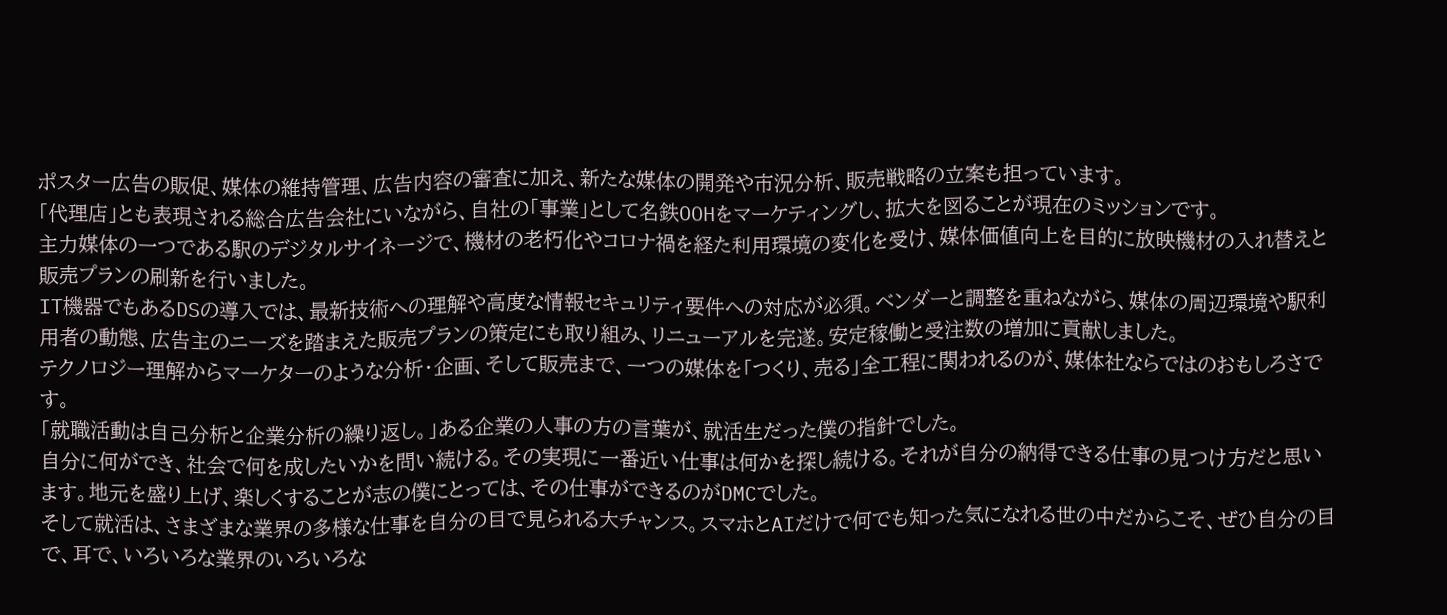ポスター広告の販促、媒体の維持管理、広告内容の審査に加え、新たな媒体の開発や市況分析、販売戦略の立案も担っています。
「代理店」とも表現される総合広告会社にいながら、自社の「事業」として名鉄OOHをマーケティングし、拡大を図ることが現在のミッションです。
主力媒体の一つである駅のデジタルサイネージで、機材の老朽化やコロナ禍を経た利用環境の変化を受け、媒体価値向上を目的に放映機材の入れ替えと販売プランの刷新を行いました。
IT機器でもあるDSの導入では、最新技術への理解や高度な情報セキュリティ要件への対応が必須。ベンダーと調整を重ねながら、媒体の周辺環境や駅利用者の動態、広告主のニーズを踏まえた販売プランの策定にも取り組み、リニューアルを完遂。安定稼働と受注数の増加に貢献しました。
テクノロジー理解からマーケターのような分析・企画、そして販売まで、一つの媒体を「つくり、売る」全工程に関われるのが、媒体社ならではのおもしろさです。
「就職活動は自己分析と企業分析の繰り返し。」ある企業の人事の方の言葉が、就活生だった僕の指針でした。
自分に何ができ、社会で何を成したいかを問い続ける。その実現に一番近い仕事は何かを探し続ける。それが自分の納得できる仕事の見つけ方だと思います。地元を盛り上げ、楽しくすることが志の僕にとっては、その仕事ができるのがDMCでした。
そして就活は、さまざまな業界の多様な仕事を自分の目で見られる大チャンス。スマホとAIだけで何でも知った気になれる世の中だからこそ、ぜひ自分の目で、耳で、いろいろな業界のいろいろな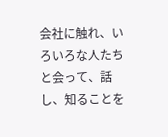会社に触れ、いろいろな人たちと会って、話し、知ることを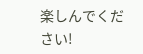楽しんでください!